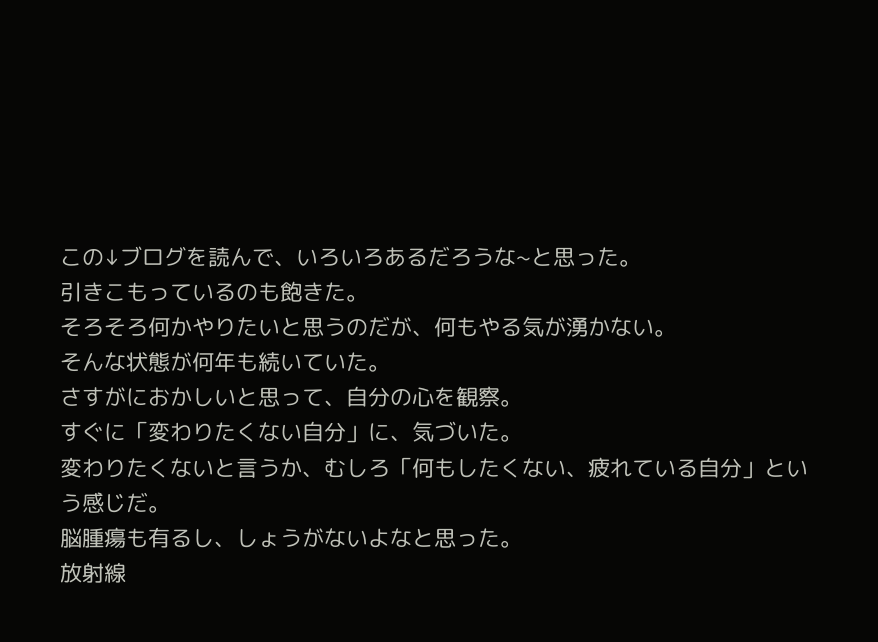この↓ブログを読んで、いろいろあるだろうな~と思った。
引きこもっているのも飽きた。
そろそろ何かやりたいと思うのだが、何もやる気が湧かない。
そんな状態が何年も続いていた。
さすがにおかしいと思って、自分の心を観察。
すぐに「変わりたくない自分」に、気づいた。
変わりたくないと言うか、むしろ「何もしたくない、疲れている自分」という感じだ。
脳腫瘍も有るし、しょうがないよなと思った。
放射線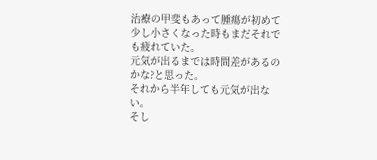治療の甲斐もあって腫瘍が初めて少し小さくなった時もまだそれでも疲れていた。
元気が出るまでは時間差があるのかな?と思った。
それから半年しても元気が出ない。
そし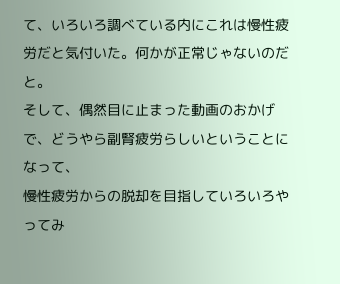て、いろいろ調べている内にこれは慢性疲労だと気付いた。何かが正常じゃないのだと。
そして、偶然目に止まった動画のおかげで、どうやら副腎疲労らしいということになって、
慢性疲労からの脱却を目指していろいろやってみ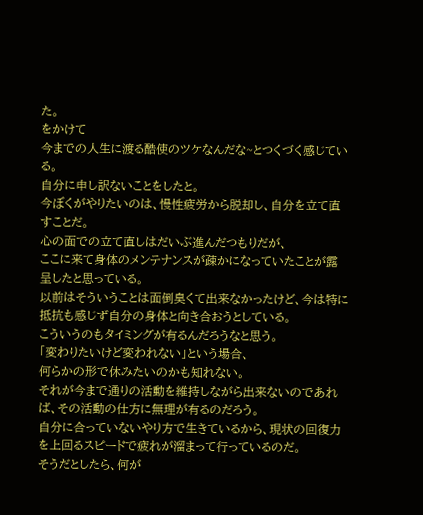た。
をかけて
今までの人生に渡る酷使のツケなんだな~とつくづく感じている。
自分に申し訳ないことをしたと。
今ぼくがやりたいのは、慢性疲労から脱却し、自分を立て直すことだ。
心の面での立て直しはだいぶ進んだつもりだが、
ここに来て身体のメンテナンスが疎かになっていたことが露呈したと思っている。
以前はそういうことは面倒臭くて出来なかったけど、今は特に抵抗も感じず自分の身体と向き合おうとしている。
こういうのもタイミングが有るんだろうなと思う。
「変わりたいけど変われない」という場合、
何らかの形で休みたいのかも知れない。
それが今まで通りの活動を維持しながら出来ないのであれば、その活動の仕方に無理が有るのだろう。
自分に合っていないやり方で生きているから、現状の回復力を上回るスピードで疲れが溜まって行っているのだ。
そうだとしたら、何が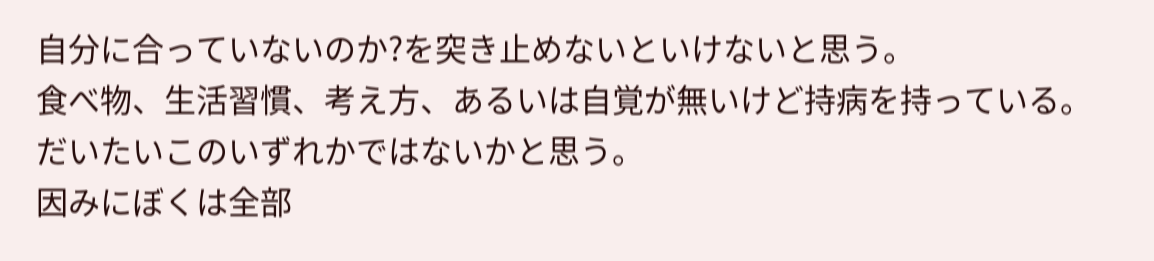自分に合っていないのか?を突き止めないといけないと思う。
食べ物、生活習慣、考え方、あるいは自覚が無いけど持病を持っている。
だいたいこのいずれかではないかと思う。
因みにぼくは全部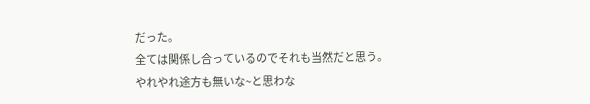だった。
全ては関係し合っているのでそれも当然だと思う。
やれやれ途方も無いな~と思わな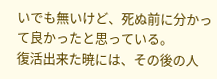いでも無いけど、死ぬ前に分かって良かったと思っている。
復活出来た暁には、その後の人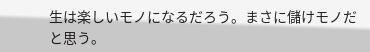生は楽しいモノになるだろう。まさに儲けモノだと思う。